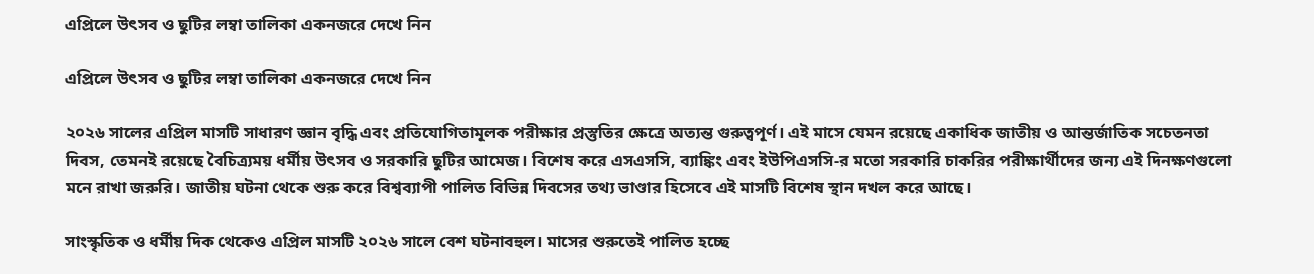এপ্রিলে উৎসব ও ছুটির লম্বা তালিকা একনজরে দেখে নিন

এপ্রিলে উৎসব ও ছুটির লম্বা তালিকা একনজরে দেখে নিন

২০২৬ সালের এপ্রিল মাসটি সাধারণ জ্ঞান বৃদ্ধি এবং প্রতিযোগিতামূলক পরীক্ষার প্রস্তুতির ক্ষেত্রে অত্যন্ত গুরুত্বপূর্ণ। এই মাসে যেমন রয়েছে একাধিক জাতীয় ও আন্তর্জাতিক সচেতনতা দিবস, তেমনই রয়েছে বৈচিত্র্যময় ধর্মীয় উৎসব ও সরকারি ছুটির আমেজ। বিশেষ করে এসএসসি, ব্যাঙ্কিং এবং ইউপিএসসি-র মতো সরকারি চাকরির পরীক্ষার্থীদের জন্য এই দিনক্ষণগুলো মনে রাখা জরুরি। জাতীয় ঘটনা থেকে শুরু করে বিশ্বব্যাপী পালিত বিভিন্ন দিবসের তথ্য ভাণ্ডার হিসেবে এই মাসটি বিশেষ স্থান দখল করে আছে।

সাংস্কৃতিক ও ধর্মীয় দিক থেকেও এপ্রিল মাসটি ২০২৬ সালে বেশ ঘটনাবহুল। মাসের শুরুতেই পালিত হচ্ছে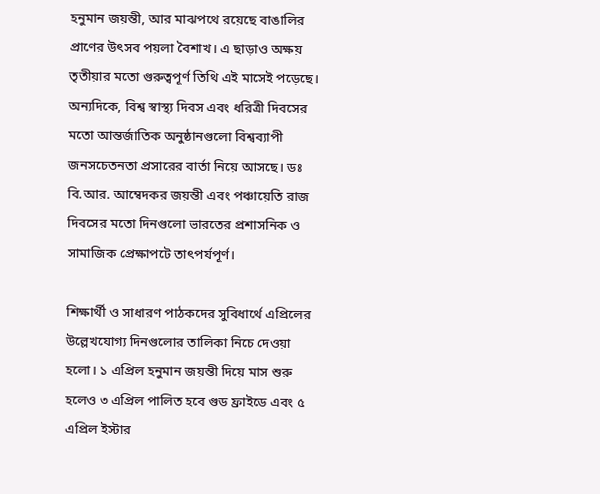হনুমান জয়ন্তী, আর মাঝপথে রয়েছে বাঙালির প্রাণের উৎসব পয়লা বৈশাখ। এ ছাড়াও অক্ষয় তৃতীয়ার মতো গুরুত্বপূর্ণ তিথি এই মাসেই পড়েছে। অন্যদিকে, বিশ্ব স্বাস্থ্য দিবস এবং ধরিত্রী দিবসের মতো আন্তর্জাতিক অনুষ্ঠানগুলো বিশ্বব্যাপী জনসচেতনতা প্রসারের বার্তা নিয়ে আসছে। ডঃ বি.আর. আম্বেদকর জয়ন্তী এবং পঞ্চায়েতি রাজ দিবসের মতো দিনগুলো ভারতের প্রশাসনিক ও সামাজিক প্রেক্ষাপটে তাৎপর্যপূর্ণ।

শিক্ষার্থী ও সাধারণ পাঠকদের সুবিধার্থে এপ্রিলের উল্লেখযোগ্য দিনগুলোর তালিকা নিচে দেওয়া হলো। ১ এপ্রিল হনুমান জয়ন্তী দিয়ে মাস শুরু হলেও ৩ এপ্রিল পালিত হবে গুড ফ্রাইডে এবং ৫ এপ্রিল ইস্টার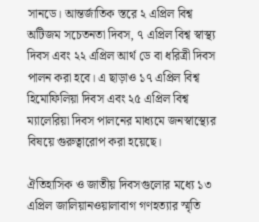সানডে। আন্তর্জাতিক স্তরে ২ এপ্রিল বিশ্ব অটিজম সচেতনতা দিবস, ৭ এপ্রিল বিশ্ব স্বাস্থ্য দিবস এবং ২২ এপ্রিল আর্থ ডে বা ধরিত্রী দিবস পালন করা হবে। এ ছাড়াও ১৭ এপ্রিল বিশ্ব হিমোফিলিয়া দিবস এবং ২৫ এপ্রিল বিশ্ব ম্যালেরিয়া দিবস পালনের মাধ্যমে জনস্বাস্থ্যের বিষয়ে গুরুত্বারোপ করা হয়েছে।

ঐতিহাসিক ও জাতীয় দিবসগুলোর মধ্যে ১৩ এপ্রিল জালিয়ানওয়ালাবাগ গণহত্যার স্মৃতি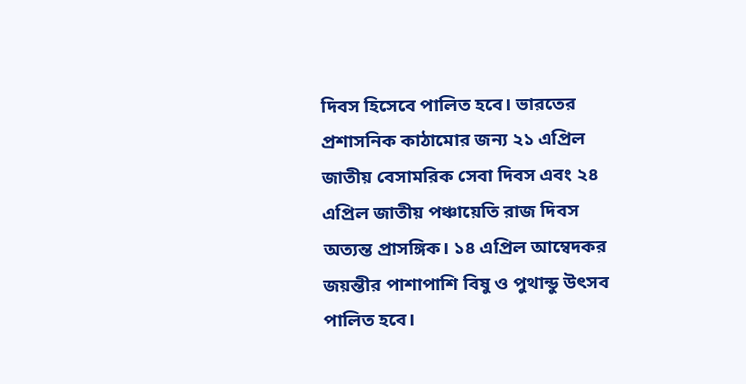দিবস হিসেবে পালিত হবে। ভারতের প্রশাসনিক কাঠামোর জন্য ২১ এপ্রিল জাতীয় বেসামরিক সেবা দিবস এবং ২৪ এপ্রিল জাতীয় পঞ্চায়েতি রাজ দিবস অত্যন্ত প্রাসঙ্গিক। ১৪ এপ্রিল আম্বেদকর জয়ন্তীর পাশাপাশি বিষু ও পুথান্ডু উৎসব পালিত হবে।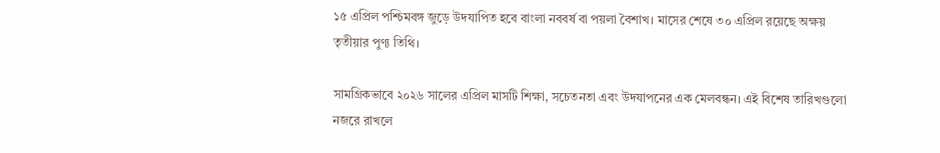১৫ এপ্রিল পশ্চিমবঙ্গ জুড়ে উদযাপিত হবে বাংলা নববর্ষ বা পয়লা বৈশাখ। মাসের শেষে ৩০ এপ্রিল রয়েছে অক্ষয় তৃতীয়ার পুণ্য তিথি।

সামগ্রিকভাবে ২০২৬ সালের এপ্রিল মাসটি শিক্ষা, সচেতনতা এবং উদযাপনের এক মেলবন্ধন। এই বিশেষ তারিখগুলো নজরে রাখলে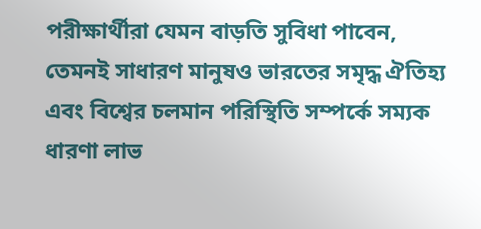পরীক্ষার্থীরা যেমন বাড়তি সুবিধা পাবেন, তেমনই সাধারণ মানুষও ভারতের সমৃদ্ধ ঐতিহ্য এবং বিশ্বের চলমান পরিস্থিতি সম্পর্কে সম্যক ধারণা লাভ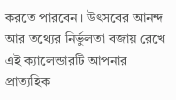করতে পারবেন। উৎসবের আনন্দ আর তথ্যের নির্ভুলতা বজায় রেখে এই ক্যালেন্ডারটি আপনার প্রাত্যহিক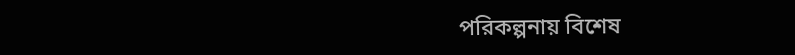পরিকল্পনায় বিশেষ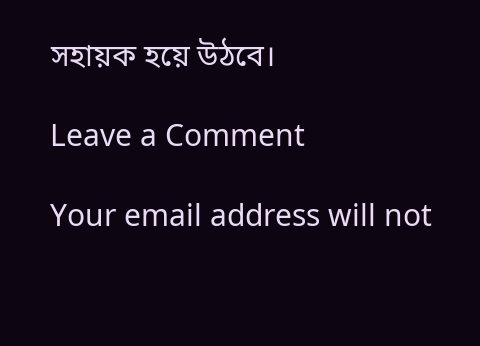সহায়ক হয়ে উঠবে।

Leave a Comment

Your email address will not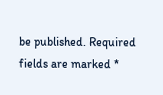be published. Required fields are marked *